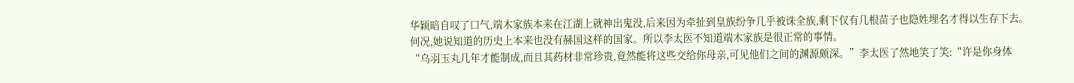华颖暗自叹了口气,端木家族本来在江湖上就神出鬼没,后来因为牵扯到皇族纷争几乎被诛全族,剩下仅有几根苗子也隐姓埋名才得以生存下去。
何况,她说知道的历史上本来也没有赫国这样的国家。所以李太医不知道端木家族是很正常的事情。
“乌羽玉丸几年才能制成,而且其药材非常珍贵,竟然能将这些交给你母亲,可见他们之间的渊源颇深。”李太医了然地笑了笑:“许是你身体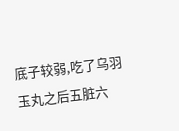底子较弱,吃了乌羽玉丸之后五脏六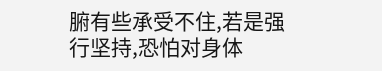腑有些承受不住,若是强行坚持,恐怕对身体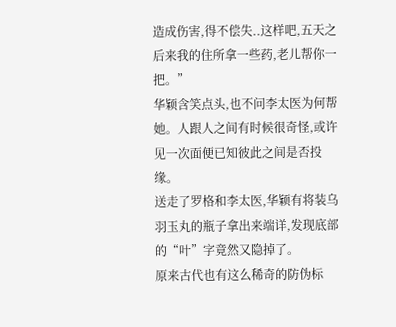造成伤害,得不偿失..这样吧,五天之后来我的住所拿一些药,老儿帮你一把。”
华颖含笑点头,也不问李太医为何帮她。人跟人之间有时候很奇怪,或许见一次面便已知彼此之间是否投缘。
送走了罗格和李太医,华颖有将装乌羽玉丸的瓶子拿出来端详,发现底部的“叶”字竟然又隐掉了。
原来古代也有这么稀奇的防伪标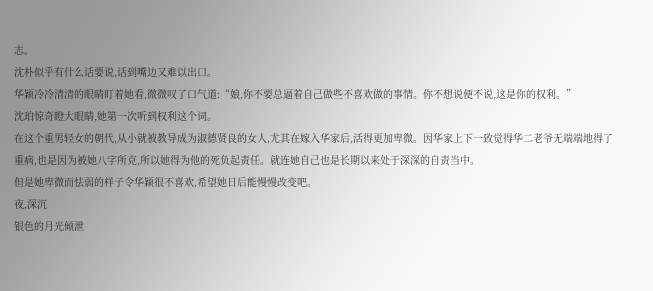志。
沈朴似乎有什么话要说,话到嘴边又难以出口。
华颖冷冷清清的眼睛盯着她看,微微叹了口气道:“娘,你不要总逼着自己做些不喜欢做的事情。你不想说便不说,这是你的权利。”
沈珀惊奇瞪大眼睛,她第一次听到权利这个词。
在这个重男轻女的朝代,从小就被教导成为淑德贤良的女人,尤其在嫁入华家后,活得更加卑微。因华家上下一致觉得华二老爷无端端地得了重病,也是因为被她八字所克,所以她得为他的死负起责任。就连她自己也是长期以来处于深深的自责当中。
但是她卑微而怯弱的样子令华颖很不喜欢,希望她日后能慢慢改变吧。
夜,深沉
银色的月光倾泄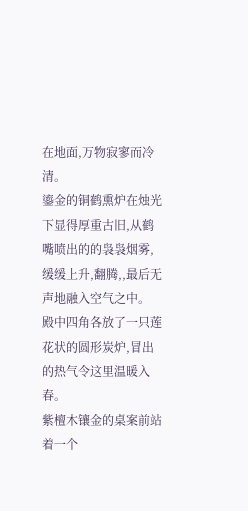在地面,万物寂寥而冷清。
鎏金的铜鹤熏炉在烛光下显得厚重古旧,从鹤嘴喷出的的袅袅烟雾,缓缓上升,翻腾,,最后无声地融入空气之中。
殿中四角各放了一只莲花状的圆形炭炉,冒出的热气令这里温暖入春。
紫檀木镶金的桌案前站着一个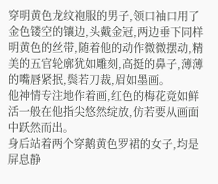穿明黄色龙纹袍服的男子,领口袖口用了金色镂空的镶边,头戴金冠,两边垂下同样明黄色的丝带,随着他的动作微微摆动,精美的五官轮廓犹如雕刻,高挺的鼻子,薄薄的嘴唇紧抿,鬓若刀裁,眉如墨画。
他神情专注地作着画,红色的梅花竟如鲜活一般在他指尖悠然绽放,仿若要从画面中跃然而出。
身后站着两个穿鹅黄色罗裙的女子,均是屏息静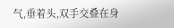气,垂着头,双手交叠在身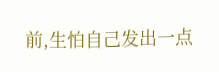前,生怕自己发出一点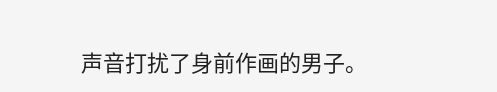声音打扰了身前作画的男子。